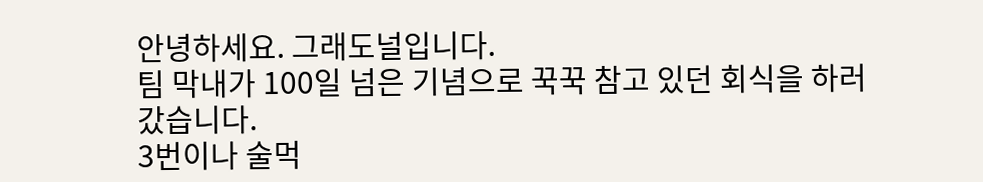안녕하세요. 그래도널입니다.
팀 막내가 100일 넘은 기념으로 꾹꾹 참고 있던 회식을 하러 갔습니다.
3번이나 술먹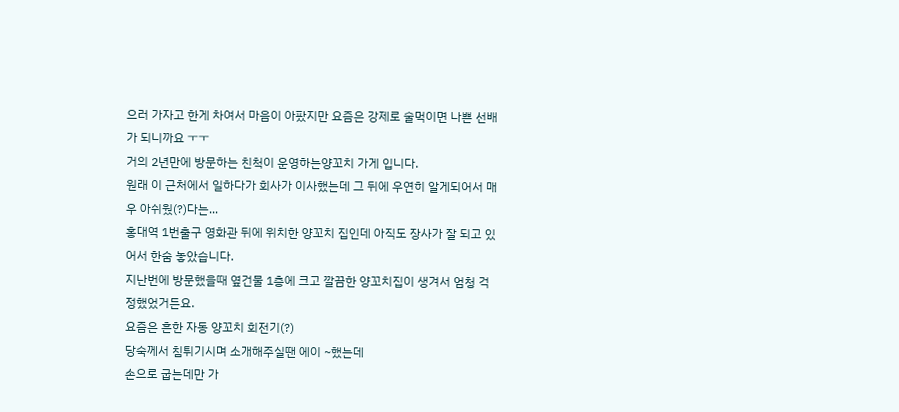으러 가자고 한게 차여서 마음이 아팠지만 요즘은 강제로 술먹이면 나쁜 선배가 되니까요 ㅜㅜ
거의 2년만에 방문하는 친척이 운영하는양꼬치 가게 입니다.
원래 이 근처에서 일하다가 회사가 이사했는데 그 뒤에 우연히 알게되어서 매우 아쉬웠(?)다는...
홍대역 1번출구 영화관 뒤에 위치한 양꼬치 집인데 아직도 장사가 잘 되고 있어서 한숨 놓았습니다.
지난번에 방문했을때 옆건물 1층에 크고 깔끔한 양꼬치집이 생겨서 엄청 걱정했었거든요.
요즘은 흔한 자동 양꼬치 회전기(?)
당숙께서 침튀기시며 소개해주실땐 에이 ~했는데
손으로 굽는데만 가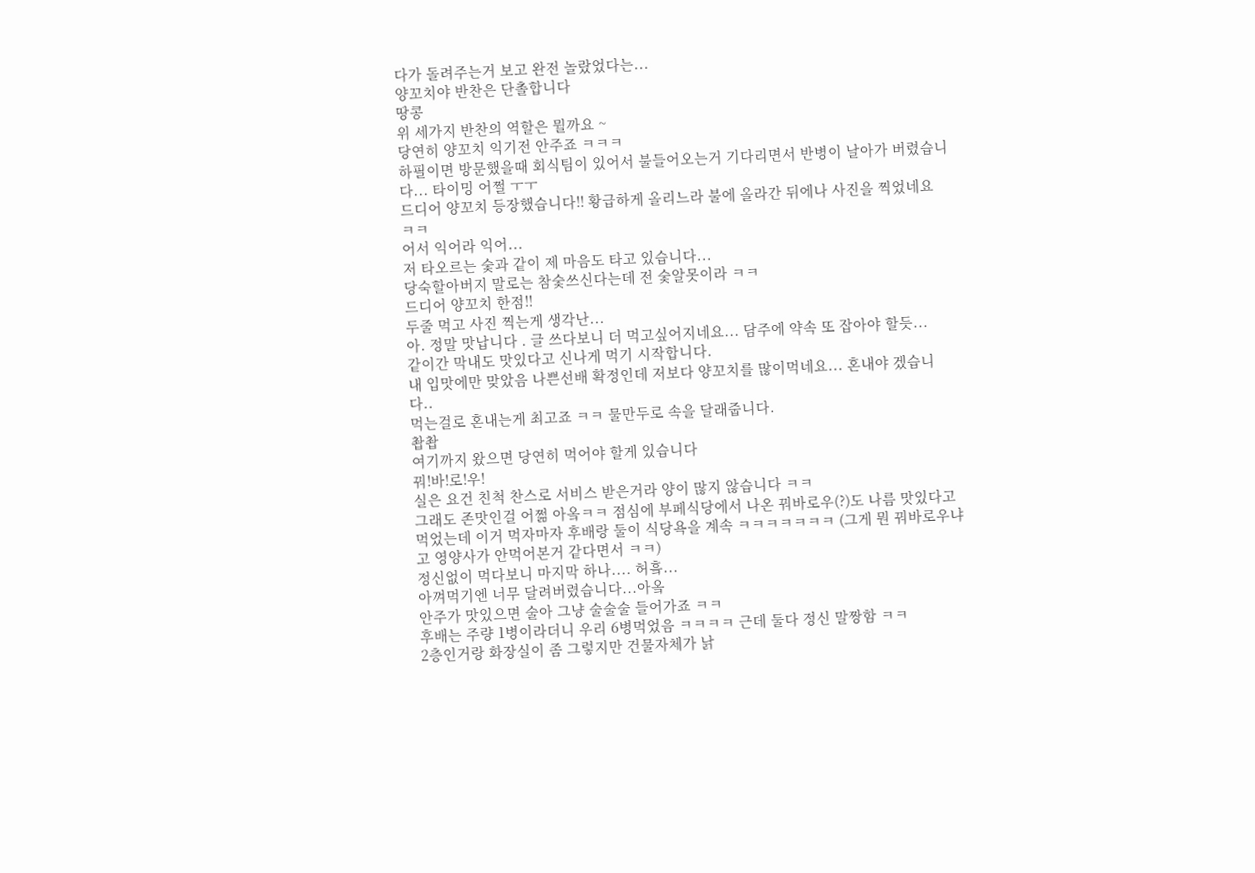다가 돌려주는거 보고 완전 놀랐었다는...
양꼬치야 반찬은 단촐합니다
땅콩
위 세가지 반찬의 역할은 뭘까요 ~
당연히 양꼬치 익기전 안주죠 ㅋㅋㅋ
하필이면 방문했을때 회식팀이 있어서 불들어오는거 기다리면서 반병이 날아가 버렸습니다... 타이밍 어쩔 ㅜㅜ
드디어 양꼬치 등장했습니다!! 황급하게 올리느라 불에 올라간 뒤에나 사진을 찍었네요 ㅋㅋ
어서 익어라 익어...
저 타오르는 숯과 같이 제 마음도 타고 있습니다...
당숙할아버지 말로는 참숯쓰신다는데 전 숯알못이라 ㅋㅋ
드디어 양꼬치 한점!!
두줄 먹고 사진 찍는게 생각난...
아. 정말 맛납니다 . 글 쓰다보니 더 먹고싶어지네요... 담주에 약속 또 잡아야 할듯...
같이간 막내도 맛있다고 신나게 먹기 시작합니다.
내 입맛에만 맞았음 나쁜선배 확정인데 저보다 양꼬치를 많이먹네요... 혼내야 겠습니다..
먹는걸로 혼내는게 최고죠 ㅋㅋ 물만두로 속을 달래줍니다.
촵촵
여기까지 왔으면 당연히 먹어야 할게 있습니다
꿔!바!로!우!
실은 요건 친척 찬스로 서비스 받은거라 양이 많지 않습니다 ㅋㅋ
그래도 존맛인걸 어쩖 아옼ㅋㅋ 점심에 부페식당에서 나온 꿔바로우(?)도 나름 맛있다고 먹었는데 이거 먹자마자 후배랑 둘이 식당욕을 계속 ㅋㅋㅋㅋㅋㅋㅋ (그게 뭔 꿔바로우냐고 영양사가 안먹어본거 같다면서 ㅋㅋ)
정신없이 먹다보니 마지막 하나.... 허흨...
아껴먹기엔 너무 달려버렸습니다...아옼
안주가 맛있으면 술아 그냥 술술술 들어가죠 ㅋㅋ
후배는 주량 1병이라더니 우리 6병먹었음 ㅋㅋㅋㅋ 근데 둘다 정신 말짱함 ㅋㅋ
2층인거랑 화장실이 좀 그렇지만 건물자체가 낡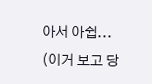아서 아쉽...
(이거 보고 당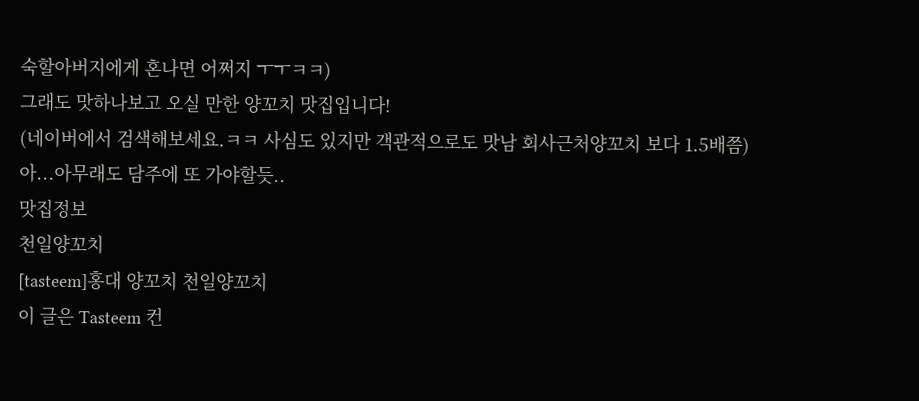숙할아버지에게 혼나면 어쩌지 ㅜㅜㅋㅋ)
그래도 맛하나보고 오실 만한 양꼬치 맛집입니다!
(네이버에서 검색해보세요.ㅋㅋ 사심도 있지만 객관적으로도 맛남 회사근처양꼬치 보다 1.5배쯤)
아...아무래도 담주에 또 가야할듯..
맛집정보
천일양꼬치
[tasteem]홍대 양꼬치 천일양꼬치
이 글은 Tasteem 컨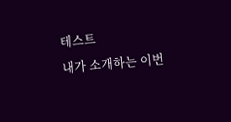테스트
내가 소개하는 이번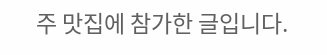주 맛집에 참가한 글입니다.